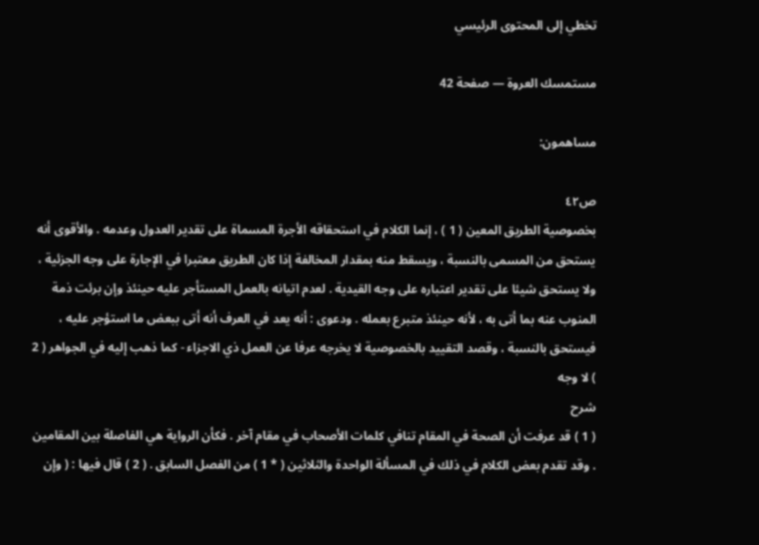تخطي إلى المحتوى الرئيسي

مستمسك العروة — صفحة 42

مساهمون:

ص٤٢
بخصوصية الطريق المعين ( 1 ) ، إنما الكلام في استحقاقه الأجرة المسماة على تقدير العدول وعدمه . والأقوى أنه يستحق من المسمى بالنسبة ، ويسقط منه بمقدار المخالفة إذا كان الطريق معتبرا في الإجارة على وجه الجزئية ، ولا يستحق شيئا على تقدير اعتباره على وجه القيدية . لعدم اتيانه بالعمل المستأجر عليه حينئذ وإن برئت ذمة المنوب عنه بما أتى به ، لأنه حينئذ متبرع بعمله . ودعوى : أنه يعد في العرف أنه أتى ببعض ما استؤجر عليه ، فيستحق بالنسبة ، وقصد التقييد بالخصوصية لا يخرجه عرفا عن العمل ذي الاجزاء - كما ذهب إليه في الجواهر ( 2 ) لا وجه
شرح
( 1 ) قد عرفت أن الصحة في المقام تنافي كلمات الأصحاب في مقام آخر . فكأن الرواية هي الفاصلة بين المقامين . وقد تقدم بعض الكلام في ذلك في المسألة الواحدة والثلاثين ( * 1 ) من الفصل السابق . ( 2 ) قال فيها : ( وإن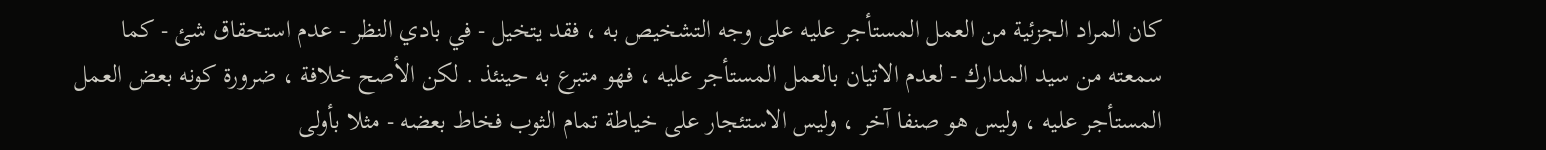كان المراد الجزئية من العمل المستأجر عليه على وجه التشخيص به ، فقد يتخيل - في بادي النظر - عدم استحقاق شئ - كما سمعته من سيد المدارك - لعدم الاتيان بالعمل المستأجر عليه ، فهو متبرع به حينئذ . لكن الأصح خلافة ، ضرورة كونه بعض العمل المستأجر عليه ، وليس هو صنفا آخر ، وليس الاستئجار على خياطة تمام الثوب فخاط بعضه - مثلا بأولى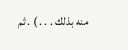منه بذلك . . . ) . ثم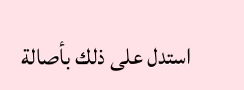استدل على ذلك بأصالة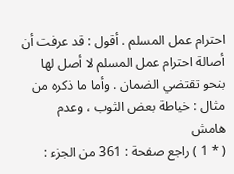احترام عمل المسلم . أقول : قد عرفت أن أصالة احترام عمل المسلم لا أصل لها بنحو تقتضي الضمان . وأما ما ذكره من مثال : خياطة بعض الثوب ، وعدم
هامش
( * 1 ) راجع صفحة : 361 من الجزء :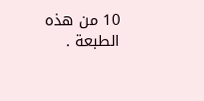10 من هذه الطبعة .